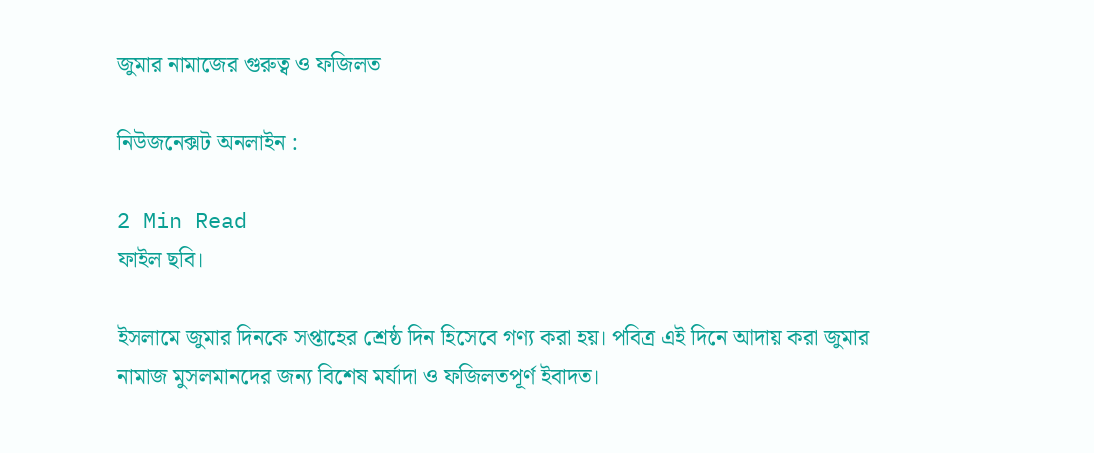জুমার নামাজের গুরুত্ব ও ফজিলত

নিউজনেক্সট অনলাইন :

2 Min Read
ফাইল ছবি।

ইসলামে জুমার দিনকে সপ্তাহের শ্রেষ্ঠ দিন হিসেবে গণ্য করা হয়। পবিত্র এই দিনে আদায় করা জুমার নামাজ মুসলমানদের জন্য বিশেষ মর্যাদা ও ফজিলতপূর্ণ ইবাদত।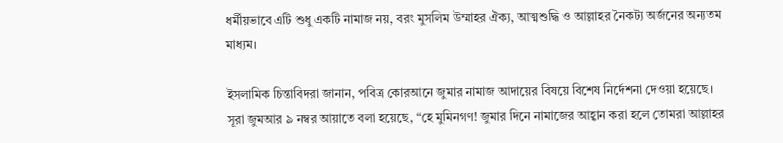ধর্মীয়ভাবে এটি শুধু একটি নামাজ নয়, বরং মুসলিম উম্মাহর ঐক্য, আত্মশুদ্ধি ও আল্লাহর নৈকট্য অর্জনের অন্যতম মাধ্যম।

ইসলামিক চিন্তাবিদরা জানান, পবিত্র কোরআনে জুমার নামাজ আদায়ের বিষয়ে বিশেষ নির্দেশনা দেওয়া হয়েছে। সূরা জুমআর ৯ নম্বর আয়াতে বলা হয়েছে, “হে মুমিনগণ! জুমার দিনে নামাজের আহ্বান করা হলে তোমরা আল্লাহর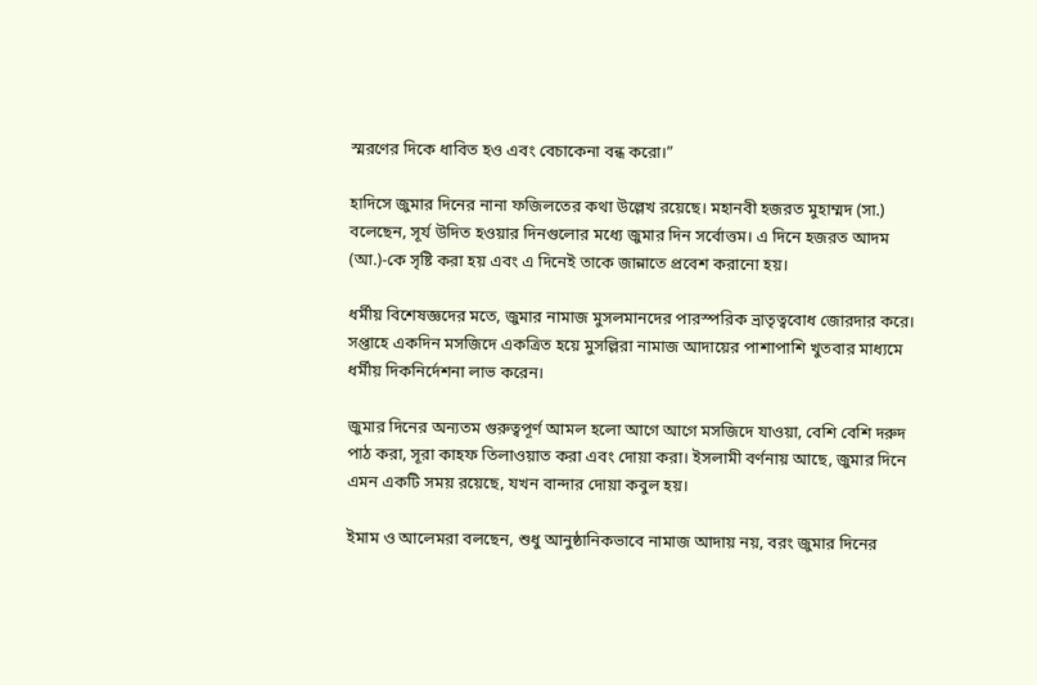স্মরণের দিকে ধাবিত হও এবং বেচাকেনা বন্ধ করো।”

হাদিসে জুমার দিনের নানা ফজিলতের কথা উল্লেখ রয়েছে। মহানবী হজরত মুহাম্মদ (সা.) বলেছেন, সূর্য উদিত হওয়ার দিনগুলোর মধ্যে জুমার দিন সর্বোত্তম। এ দিনে হজরত আদম (আ.)-কে সৃষ্টি করা হয় এবং এ দিনেই তাকে জান্নাতে প্রবেশ করানো হয়।

ধর্মীয় বিশেষজ্ঞদের মতে, জুমার নামাজ মুসলমানদের পারস্পরিক ভ্রাতৃত্ববোধ জোরদার করে। সপ্তাহে একদিন মসজিদে একত্রিত হয়ে মুসল্লিরা নামাজ আদায়ের পাশাপাশি খুতবার মাধ্যমে ধর্মীয় দিকনির্দেশনা লাভ করেন।

জুমার দিনের অন্যতম গুরুত্বপূর্ণ আমল হলো আগে আগে মসজিদে যাওয়া, বেশি বেশি দরুদ পাঠ করা, সূরা কাহফ তিলাওয়াত করা এবং দোয়া করা। ইসলামী বর্ণনায় আছে, জুমার দিনে এমন একটি সময় রয়েছে, যখন বান্দার দোয়া কবুল হয়।

ইমাম ও আলেমরা বলছেন, শুধু আনুষ্ঠানিকভাবে নামাজ আদায় নয়, বরং জুমার দিনের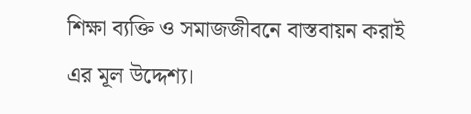শিক্ষা ব্যক্তি ও সমাজজীবনে বাস্তবায়ন করাই এর মূল উদ্দেশ্য।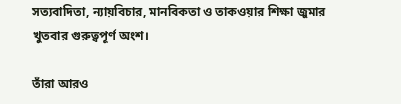সত্যবাদিতা, ন্যায়বিচার, মানবিকতা ও তাকওয়ার শিক্ষা জুমার খুতবার গুরুত্বপূর্ণ অংশ।

তাঁরা আরও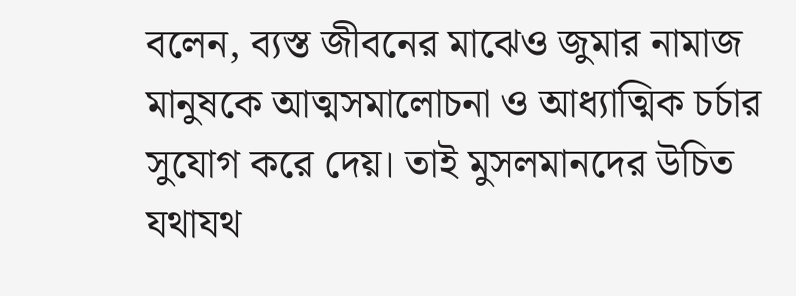বলেন, ব্যস্ত জীবনের মাঝেও জুমার নামাজ মানুষকে আত্মসমালোচনা ও আধ্যাত্মিক চর্চার সুযোগ করে দেয়। তাই মুসলমানদের উচিত যথাযথ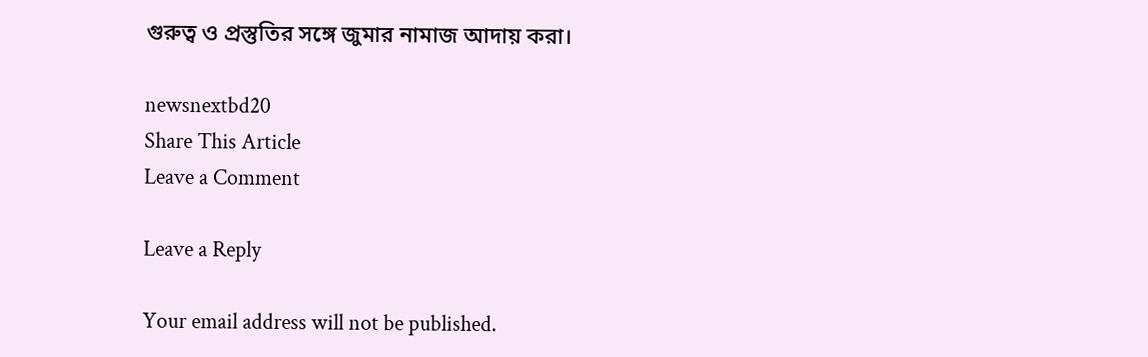গুরুত্ব ও প্রস্তুতির সঙ্গে জুমার নামাজ আদায় করা।

newsnextbd20
Share This Article
Leave a Comment

Leave a Reply

Your email address will not be published.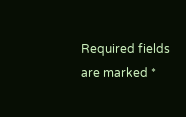Required fields are marked *